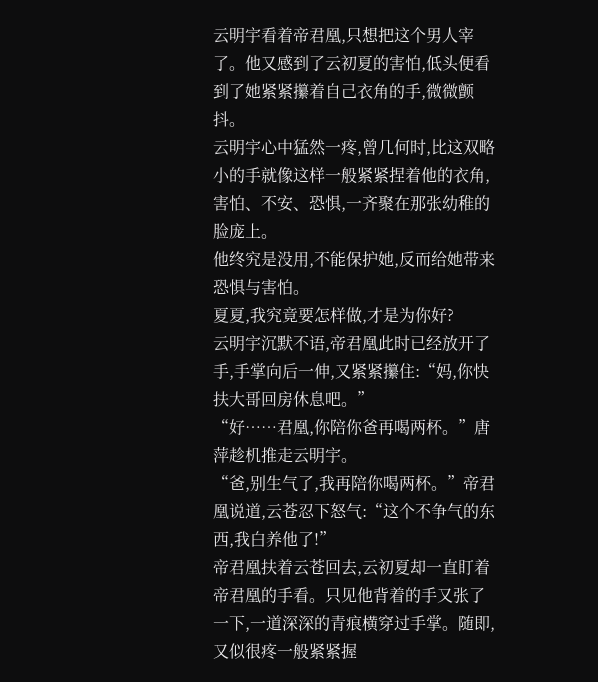云明宇看着帝君凰,只想把这个男人宰了。他又感到了云初夏的害怕,低头便看到了她紧紧攥着自己衣角的手,微微颤抖。
云明宇心中猛然一疼,曾几何时,比这双略小的手就像这样一般紧紧捏着他的衣角,害怕、不安、恐惧,一齐聚在那张幼稚的脸庞上。
他终究是没用,不能保护她,反而给她带来恐惧与害怕。
夏夏,我究竟要怎样做,才是为你好?
云明宇沉默不语,帝君凰此时已经放开了手,手掌向后一伸,又紧紧攥住:“妈,你快扶大哥回房休息吧。”
“好……君凰,你陪你爸再喝两杯。”唐萍趁机推走云明宇。
“爸,别生气了,我再陪你喝两杯。”帝君凰说道,云苍忍下怒气:“这个不争气的东西,我白养他了!”
帝君凰扶着云苍回去,云初夏却一直盯着帝君凰的手看。只见他背着的手又张了一下,一道深深的青痕横穿过手掌。随即,又似很疼一般紧紧握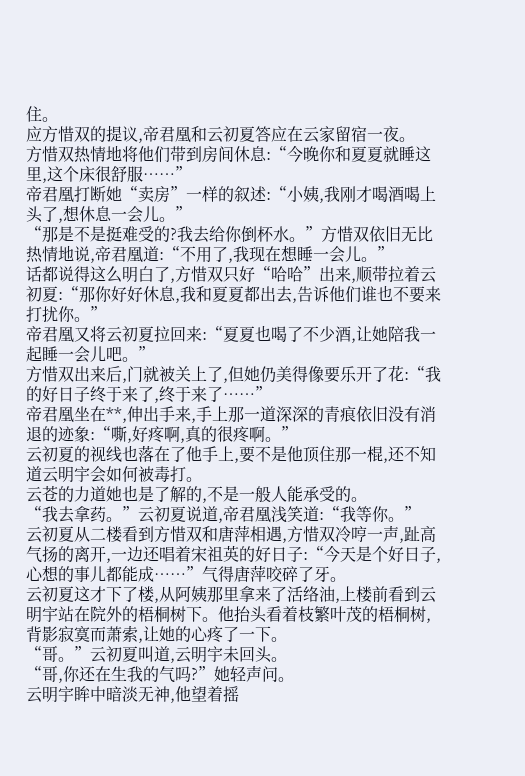住。
应方惜双的提议,帝君凰和云初夏答应在云家留宿一夜。
方惜双热情地将他们带到房间休息:“今晚你和夏夏就睡这里,这个床很舒服……”
帝君凰打断她“卖房”一样的叙述:“小姨,我刚才喝酒喝上头了,想休息一会儿。”
“那是不是挺难受的?我去给你倒杯水。”方惜双依旧无比热情地说,帝君凰道:“不用了,我现在想睡一会儿。”
话都说得这么明白了,方惜双只好“哈哈”出来,顺带拉着云初夏:“那你好好休息,我和夏夏都出去,告诉他们谁也不要来打扰你。”
帝君凰又将云初夏拉回来:“夏夏也喝了不少酒,让她陪我一起睡一会儿吧。”
方惜双出来后,门就被关上了,但她仍美得像要乐开了花:“我的好日子终于来了,终于来了……”
帝君凰坐在**,伸出手来,手上那一道深深的青痕依旧没有消退的迹象:“嘶,好疼啊,真的很疼啊。”
云初夏的视线也落在了他手上,要不是他顶住那一棍,还不知道云明宇会如何被毒打。
云苍的力道她也是了解的,不是一般人能承受的。
“我去拿药。”云初夏说道,帝君凰浅笑道:“我等你。”
云初夏从二楼看到方惜双和唐萍相遇,方惜双冷哼一声,趾高气扬的离开,一边还唱着宋祖英的好日子:“今天是个好日子,心想的事儿都能成……”气得唐萍咬碎了牙。
云初夏这才下了楼,从阿姨那里拿来了活络油,上楼前看到云明宇站在院外的梧桐树下。他抬头看着枝繁叶茂的梧桐树,背影寂寞而萧索,让她的心疼了一下。
“哥。”云初夏叫道,云明宇未回头。
“哥,你还在生我的气吗?”她轻声问。
云明宇眸中暗淡无神,他望着摇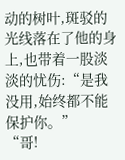动的树叶,斑驳的光线落在了他的身上,也带着一股淡淡的忧伤:“是我没用,始终都不能保护你。”
“哥!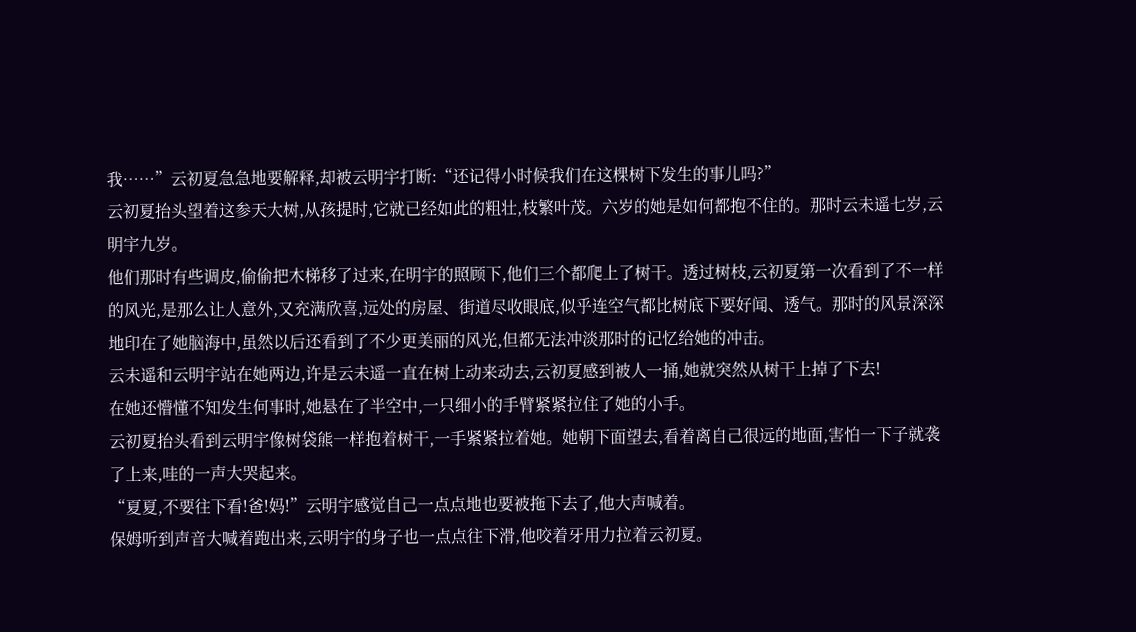我……”云初夏急急地要解释,却被云明宇打断:“还记得小时候我们在这棵树下发生的事儿吗?”
云初夏抬头望着这参天大树,从孩提时,它就已经如此的粗壮,枝繁叶茂。六岁的她是如何都抱不住的。那时云未遥七岁,云明宇九岁。
他们那时有些调皮,偷偷把木梯移了过来,在明宇的照顾下,他们三个都爬上了树干。透过树枝,云初夏第一次看到了不一样的风光,是那么让人意外,又充满欣喜,远处的房屋、街道尽收眼底,似乎连空气都比树底下要好闻、透气。那时的风景深深地印在了她脑海中,虽然以后还看到了不少更美丽的风光,但都无法冲淡那时的记忆给她的冲击。
云未遥和云明宇站在她两边,许是云未遥一直在树上动来动去,云初夏感到被人一捅,她就突然从树干上掉了下去!
在她还懵懂不知发生何事时,她悬在了半空中,一只细小的手臂紧紧拉住了她的小手。
云初夏抬头看到云明宇像树袋熊一样抱着树干,一手紧紧拉着她。她朝下面望去,看着离自己很远的地面,害怕一下子就袭了上来,哇的一声大哭起来。
“夏夏,不要往下看!爸!妈!”云明宇感觉自己一点点地也要被拖下去了,他大声喊着。
保姆听到声音大喊着跑出来,云明宇的身子也一点点往下滑,他咬着牙用力拉着云初夏。